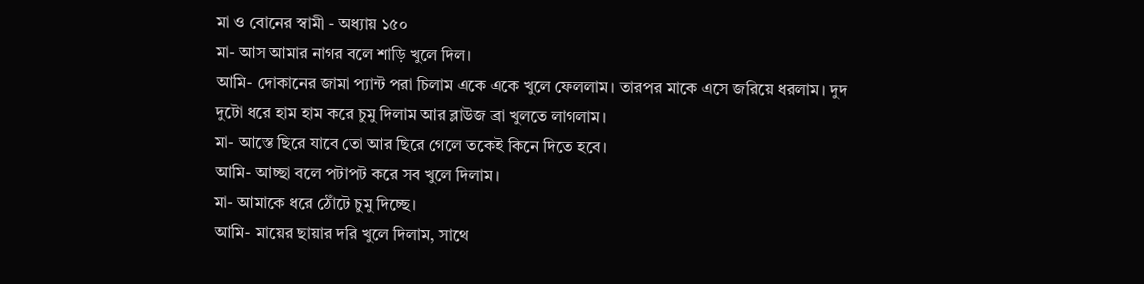মা ও বোনের স্বামী - অধ্যায় ১৫০
মা- আস আমার নাগর বলে শাড়ি খুলে দিল।
আমি- দোকানের জামা প্যান্ট পরা চিলাম একে একে খুলে ফেললাম। তারপর মাকে এসে জরিয়ে ধরলাম। দুদ দুটো ধরে হাম হাম করে চুমু দিলাম আর ব্লাউজ ব্রা খুলতে লাগলাম।
মা- আস্তে ছিরে যাবে তো আর ছিরে গেলে তকেই কিনে দিতে হবে।
আমি- আচ্ছা বলে পটাপট করে সব খুলে দিলাম।
মা- আমাকে ধরে ঠোঁটে চুমু দিচ্ছে।
আমি- মায়ের ছায়ার দরি খুলে দিলাম, সাথে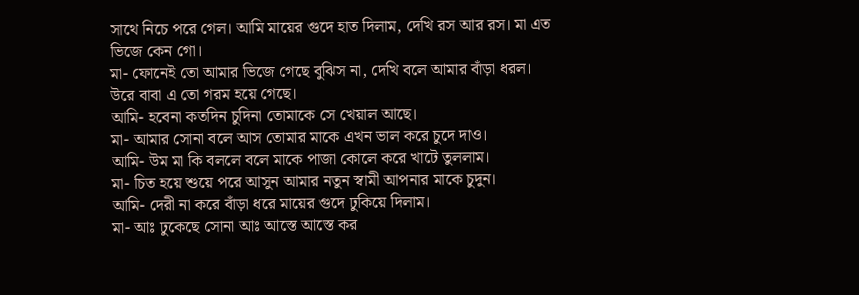সাথে নিচে পরে গেল। আমি মায়ের গুদে হাত দিলাম, দেখি রস আর রস। মা এত ভিজে কেন গো।
মা- ফোনেই তো আমার ভিজে গেছে বুঝিস না, দেখি বলে আমার বাঁড়া ধরল। উরে বাবা এ তো গরম হয়ে গেছে।
আমি- হবেনা কতদিন চুদিনা তোমাকে সে খেয়াল আছে।
মা- আমার সোনা বলে আস তোমার মাকে এখন ভাল করে চুদে দাও।
আমি- উম মা কি বললে বলে মাকে পাজা কোলে করে খাটে তুললাম।
মা- চিত হয়ে শুয়ে পরে আসুন আমার নতুন স্বামী আপনার মাকে চুদুন।
আমি- দেরী না করে বাঁড়া ধরে মায়ের গুদে ঢুকিয়ে দিলাম।
মা- আঃ ঢুকেছে সোনা আঃ আস্তে আস্তে কর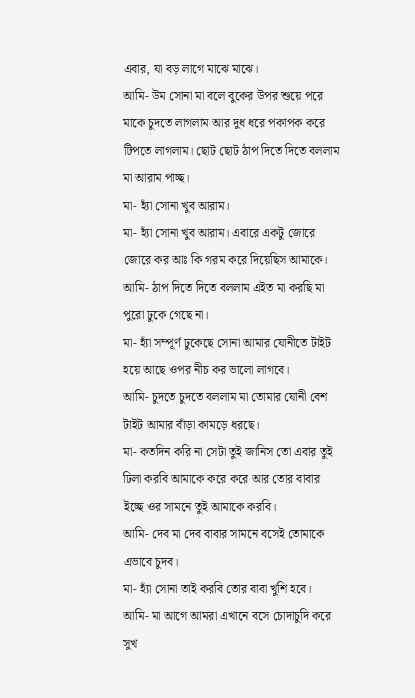এবার, যা বড় লাগে মাঝে মাঝে।
আমি- উম সোনা মা বলে বুকের উপর শুয়ে পরে মাকে চুদতে লাগলাম আর দুধ ধরে পকাপক করে টিপতে লাগলাম। ছোট ছোট ঠাপ দিতে দিতে বললাম মা আরাম পাচ্ছ।
মা- হ্যাঁ সোনা খুব আরাম।
মা- হ্যাঁ সোনা খুব আরাম। এবারে একটু জোরে জোরে কর আঃ কি গরম করে দিয়েছিস আমাকে।
আমি- ঠাপ দিতে দিতে বললাম এইত মা করছি মা পুরো ঢুকে গেছে না।
মা- হ্যাঁ সম্পূর্ণ ঢুকেছে সোনা আমার যোনীতে টাইট হয়ে আছে ওপর নীচ কর ভালো লাগবে।
আমি- চুদতে চুদতে বললাম মা তোমার যোনী বেশ টাইট আমার বাঁড়া কামড়ে ধরছে।
মা- কতদিন করি না সেটা তুই জানিস তো এবার তুই ঢিলা করবি আমাকে করে করে আর তোর বাবার ইচ্ছে ওর সামনে তুই আমাকে করবি।
আমি- দেব মা দেব বাবার সামনে বসেই তোমাকে এভাবে চুদব।
মা- হ্যাঁ সোনা তাই করবি তোর বাবা খুশি হবে।
আমি- মা আগে আমরা এখানে বসে চোদাচুদি করে সুখ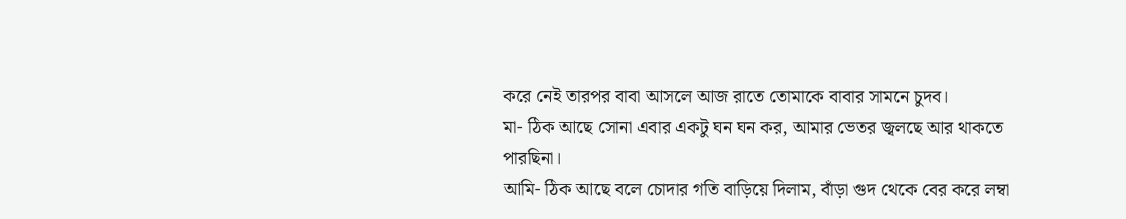করে নেই তারপর বাবা আসলে আজ রাতে তোমাকে বাবার সামনে চুদব।
মা- ঠিক আছে সোনা এবার একটু ঘন ঘন কর, আমার ভেতর জ্বলছে আর থাকতে পারছিনা।
আমি- ঠিক আছে বলে চোদার গতি বাড়িয়ে দিলাম, বাঁড়া গুদ থেকে বের করে লম্বা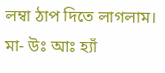লম্বা ঠাপ দিতে লাগলাম।
মা- উঃ আঃ হ্যাঁ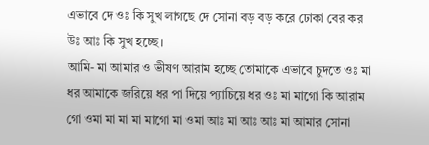এভাবে দে ওঃ কি সুখ লাগছে দে সোনা বড় বড় করে ঢোকা বের কর উঃ আঃ কি সুখ হচ্ছে।
আমি- মা আমার ও ভীষণ আরাম হচ্ছে তোমাকে এভাবে চুদতে ওঃ মা ধর আমাকে জরিয়ে ধর পা দিয়ে প্যাচিয়ে ধর ওঃ মা মাগো কি আরাম গো ওমা মা মা মা মাগো মা ওমা আঃ মা আঃ আঃ মা আমার সোনা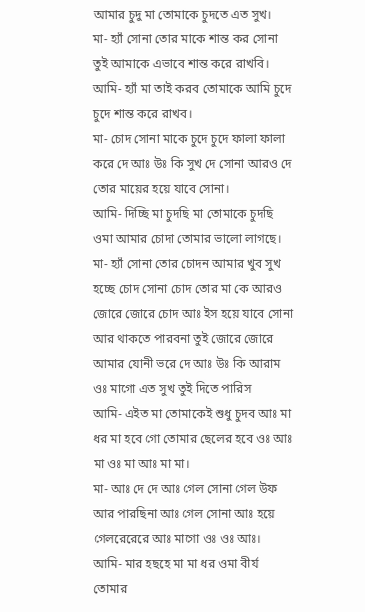আমার চুদু মা তোমাকে চুদতে এত সুখ।
মা- হ্যাঁ সোনা তোর মাকে শান্ত কর সোনা তুই আমাকে এভাবে শান্ত করে রাখবি।
আমি- হ্যাঁ মা তাই করব তোমাকে আমি চুদে চুদে শান্ত করে রাখব।
মা- চোদ সোনা মাকে চুদে চুদে ফালা ফালা করে দে আঃ উঃ কি সুখ দে সোনা আরও দে তোর মায়ের হয়ে যাবে সোনা।
আমি- দিচ্ছি মা চুদছি মা তোমাকে চুদছি ওমা আমার চোদা তোমার ভালো লাগছে।
মা- হ্যাঁ সোনা তোর চোদন আমার খুব সুখ হচ্ছে চোদ সোনা চোদ তোর মা কে আরও জোরে জোরে চোদ আঃ ইস হয়ে যাবে সোনা আর থাকতে পারবনা তুই জোরে জোরে আমার যোনী ভরে দে আঃ উঃ কি আরাম ওঃ মাগো এত সুখ তুই দিতে পারিস
আমি- এইত মা তোমাকেই শুধু চুদব আঃ মা ধর মা হবে গো তোমার ছেলের হবে ওঃ আঃ মা ওঃ মা আঃ মা মা।
মা- আঃ দে দে আঃ গেল সোনা গেল উফ আর পারছিনা আঃ গেল সোনা আঃ হয়ে গেলরেরেরে আঃ মাগো ওঃ ওঃ আঃ।
আমি- মার হছহে মা মা ধর ওমা বীর্য তোমার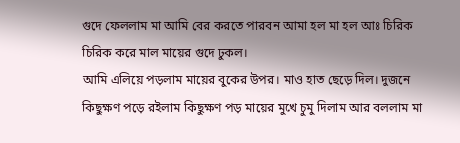গুদে ফেললাম মা আমি বের করতে পারবন আমা হল মা হল আঃ চিরিক চিরিক করে মাল মায়ের গুদে ঢুকল।
আমি এলিয়ে পড়লাম মায়ের বুকের উপর। মাও হাত ছেড়ে দিল। দুজনে কিছুক্ষণ পড়ে রইলাম কিছুক্ষণ পড় মায়ের মুখে চুমু দিলাম আর বললাম মা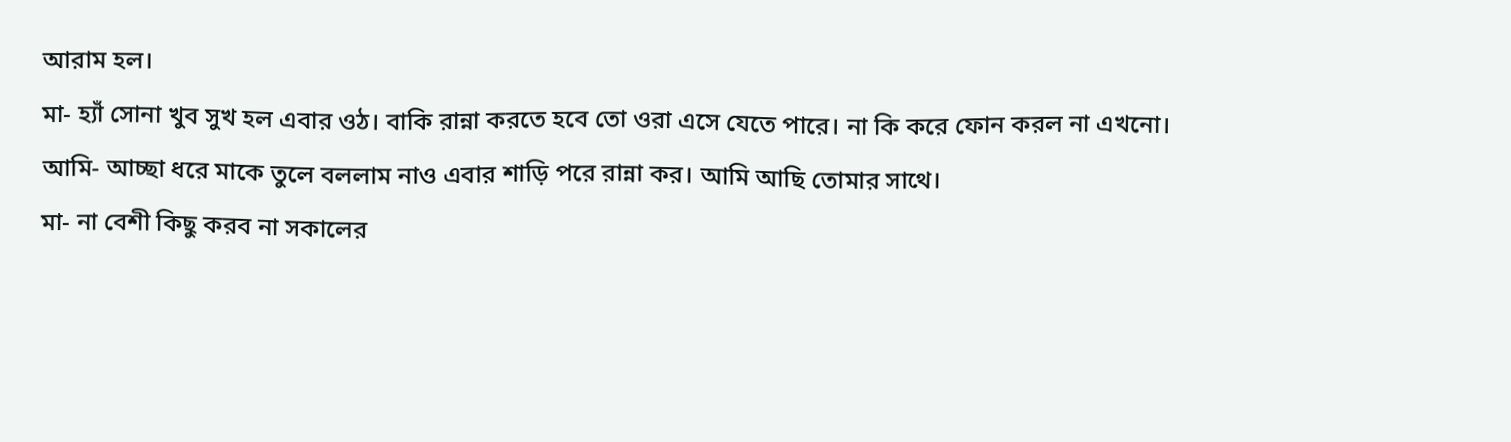আরাম হল।
মা- হ্যাঁ সোনা খুব সুখ হল এবার ওঠ। বাকি রান্না করতে হবে তো ওরা এসে যেতে পারে। না কি করে ফোন করল না এখনো।
আমি- আচ্ছা ধরে মাকে তুলে বললাম নাও এবার শাড়ি পরে রান্না কর। আমি আছি তোমার সাথে।
মা- না বেশী কিছু করব না সকালের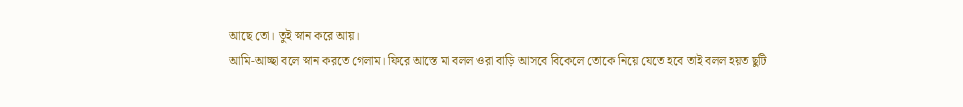আছে তো। তুই স্নান করে আয়।
আমি-আচ্ছা বলে স্নান করতে গেলাম। ফিরে আস্তে মা বলল ওরা বাড়ি আসবে বিকেলে তোকে নিয়ে যেতে হবে তাই বলল হয়ত ছুটি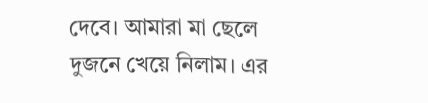দেবে। আমারা মা ছেলে দুজনে খেয়ে নিলাম। এর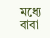মধ্যে বাবা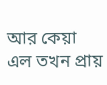আর কেয়া এল তখন প্রায়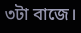৩টা বাজে।